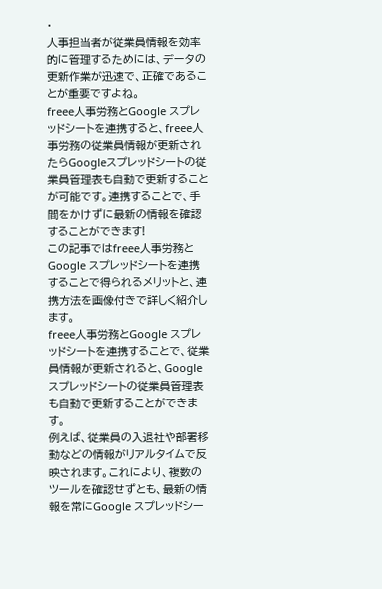・
人事担当者が従業員情報を効率的に管理するためには、データの更新作業が迅速で、正確であることが重要ですよね。
freee人事労務とGoogle スプレッドシートを連携すると、freee人事労務の従業員情報が更新されたらGoogleスプレッドシートの従業員管理表も自動で更新することが可能です。連携することで、手間をかけずに最新の情報を確認することができます!
この記事ではfreee人事労務とGoogle スプレッドシートを連携することで得られるメリットと、連携方法を画像付きで詳しく紹介します。
freee人事労務とGoogle スプレッドシートを連携することで、従業員情報が更新されると、Google スプレッドシートの従業員管理表も自動で更新することができます。
例えば、従業員の入退社や部署移動などの情報がリアルタイムで反映されます。これにより、複数のツールを確認せずとも、最新の情報を常にGoogle スプレッドシー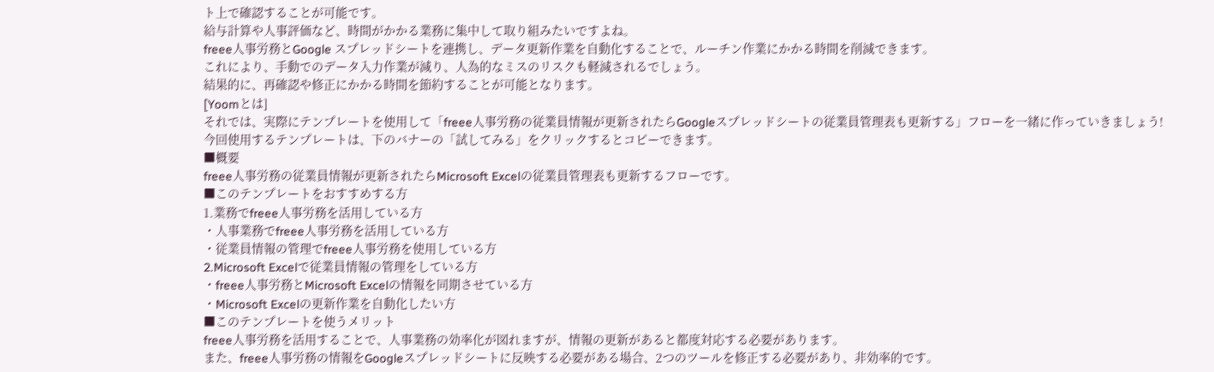ト上で確認することが可能です。
給与計算や人事評価など、時間がかかる業務に集中して取り組みたいですよね。
freee人事労務とGoogle スプレッドシートを連携し、データ更新作業を自動化することで、ルーチン作業にかかる時間を削減できます。
これにより、手動でのデータ入力作業が減り、人為的なミスのリスクも軽減されるでしょう。
結果的に、再確認や修正にかかる時間を節約することが可能となります。
[Yoomとは]
それでは、実際にテンプレートを使用して「freee人事労務の従業員情報が更新されたらGoogleスプレッドシートの従業員管理表も更新する」フローを一緒に作っていきましょう!
今回使用するテンプレートは、下のバナーの「試してみる」をクリックするとコピーできます。
■概要
freee人事労務の従業員情報が更新されたらMicrosoft Excelの従業員管理表も更新するフローです。
■このテンプレートをおすすめする方
1.業務でfreee人事労務を活用している方
・人事業務でfreee人事労務を活用している方
・従業員情報の管理でfreee人事労務を使用している方
2.Microsoft Excelで従業員情報の管理をしている方
・freee人事労務とMicrosoft Excelの情報を同期させている方
・Microsoft Excelの更新作業を自動化したい方
■このテンプレートを使うメリット
freee人事労務を活用することで、人事業務の効率化が図れますが、情報の更新があると都度対応する必要があります。
また、freee人事労務の情報をGoogleスプレッドシートに反映する必要がある場合、2つのツールを修正する必要があり、非効率的です。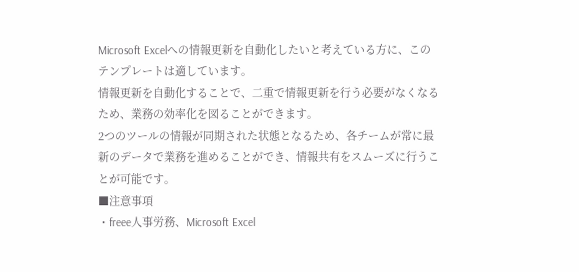Microsoft Excelへの情報更新を自動化したいと考えている方に、このテンプレートは適しています。
情報更新を自動化することで、二重で情報更新を行う必要がなくなるため、業務の効率化を図ることができます。
2つのツールの情報が同期された状態となるため、各チームが常に最新のデータで業務を進めることができ、情報共有をスムーズに行うことが可能です。
■注意事項
・freee人事労務、Microsoft Excel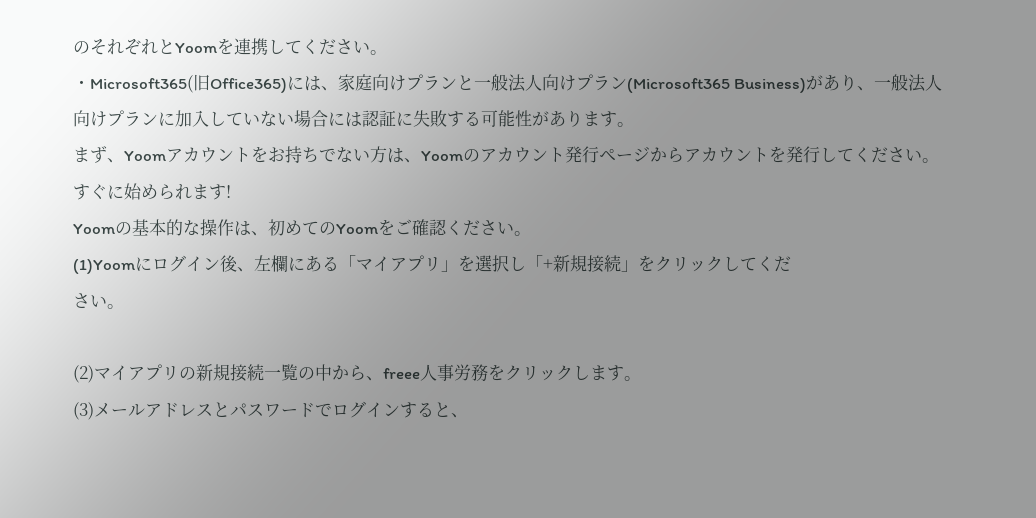のそれぞれとYoomを連携してください。
・Microsoft365(旧Office365)には、家庭向けプランと一般法人向けプラン(Microsoft365 Business)があり、一般法人向けプランに加入していない場合には認証に失敗する可能性があります。
まず、Yoomアカウントをお持ちでない方は、Yoomのアカウント発行ページからアカウントを発行してください。すぐに始められます!
Yoomの基本的な操作は、初めてのYoomをご確認ください。
(1)Yoomにログイン後、左欄にある「マイアプリ」を選択し「+新規接続」をクリックしてくだ
さい。

(2)マイアプリの新規接続一覧の中から、freee人事労務をクリックします。
(3)メールアドレスとパスワードでログインすると、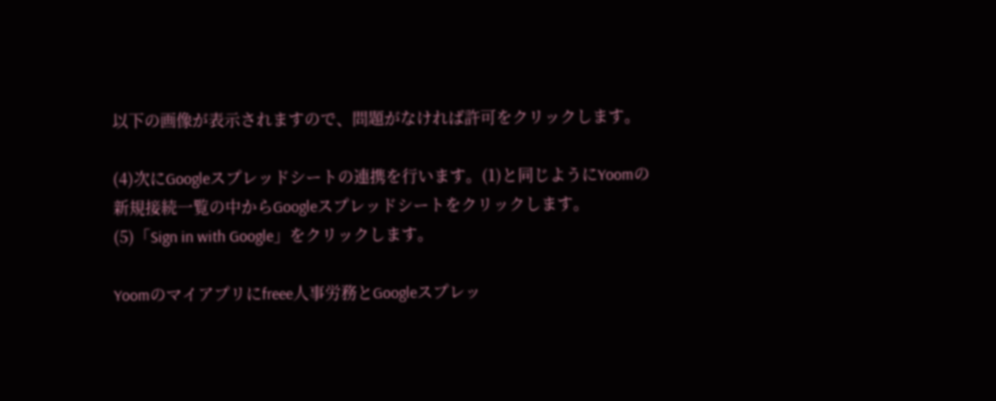以下の画像が表示されますので、問題がなければ許可をクリックします。

(4)次にGoogleスプレッドシートの連携を行います。(1)と同じようにYoomの新規接続一覧の中からGoogleスプレッドシートをクリックします。
(5)「Sign in with Google」をクリックします。

Yoomのマイアプリにfreee人事労務とGoogleスプレッ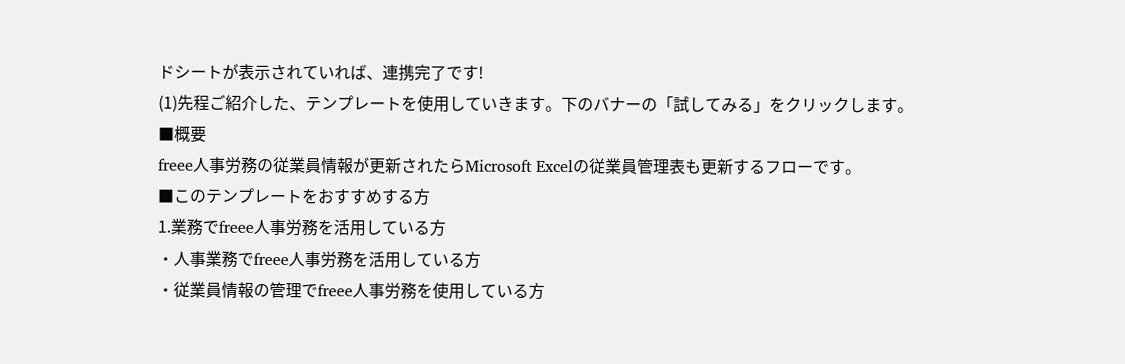ドシートが表示されていれば、連携完了です!
(1)先程ご紹介した、テンプレートを使用していきます。下のバナーの「試してみる」をクリックします。
■概要
freee人事労務の従業員情報が更新されたらMicrosoft Excelの従業員管理表も更新するフローです。
■このテンプレートをおすすめする方
1.業務でfreee人事労務を活用している方
・人事業務でfreee人事労務を活用している方
・従業員情報の管理でfreee人事労務を使用している方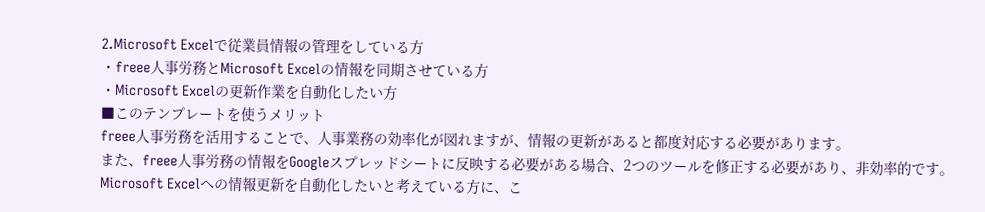2.Microsoft Excelで従業員情報の管理をしている方
・freee人事労務とMicrosoft Excelの情報を同期させている方
・Microsoft Excelの更新作業を自動化したい方
■このテンプレートを使うメリット
freee人事労務を活用することで、人事業務の効率化が図れますが、情報の更新があると都度対応する必要があります。
また、freee人事労務の情報をGoogleスプレッドシートに反映する必要がある場合、2つのツールを修正する必要があり、非効率的です。
Microsoft Excelへの情報更新を自動化したいと考えている方に、こ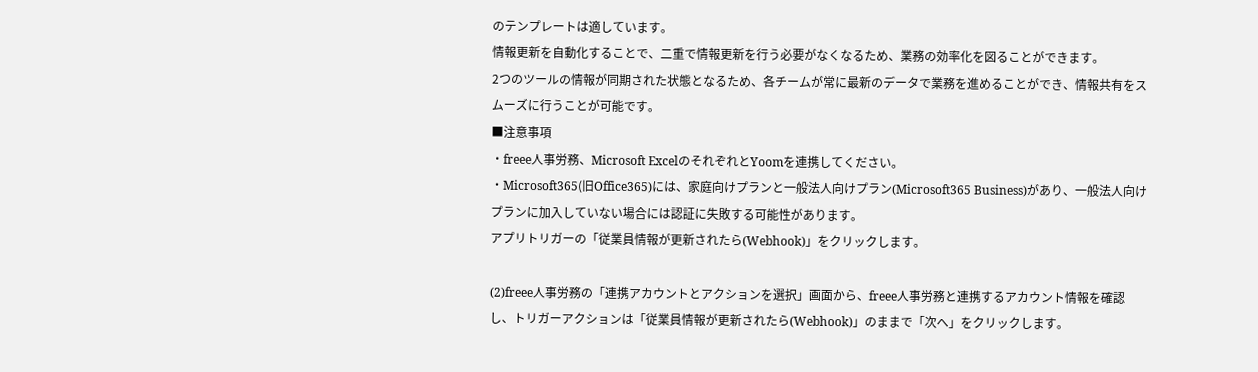のテンプレートは適しています。
情報更新を自動化することで、二重で情報更新を行う必要がなくなるため、業務の効率化を図ることができます。
2つのツールの情報が同期された状態となるため、各チームが常に最新のデータで業務を進めることができ、情報共有をスムーズに行うことが可能です。
■注意事項
・freee人事労務、Microsoft ExcelのそれぞれとYoomを連携してください。
・Microsoft365(旧Office365)には、家庭向けプランと一般法人向けプラン(Microsoft365 Business)があり、一般法人向けプランに加入していない場合には認証に失敗する可能性があります。
アプリトリガーの「従業員情報が更新されたら(Webhook)」をクリックします。

(2)freee人事労務の「連携アカウントとアクションを選択」画面から、freee人事労務と連携するアカウント情報を確認し、トリガーアクションは「従業員情報が更新されたら(Webhook)」のままで「次へ」をクリックします。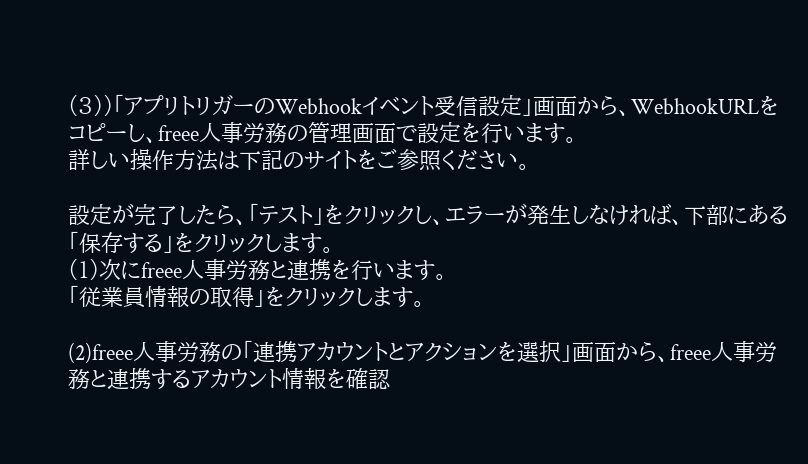(3))「アプリトリガーのWebhookイベント受信設定」画面から、WebhookURLをコピーし、freee人事労務の管理画面で設定を行います。
詳しい操作方法は下記のサイトをご参照ください。

設定が完了したら、「テスト」をクリックし、エラーが発生しなければ、下部にある「保存する」をクリックします。
(1)次にfreee人事労務と連携を行います。
「従業員情報の取得」をクリックします。

(2)freee人事労務の「連携アカウントとアクションを選択」画面から、freee人事労務と連携するアカウント情報を確認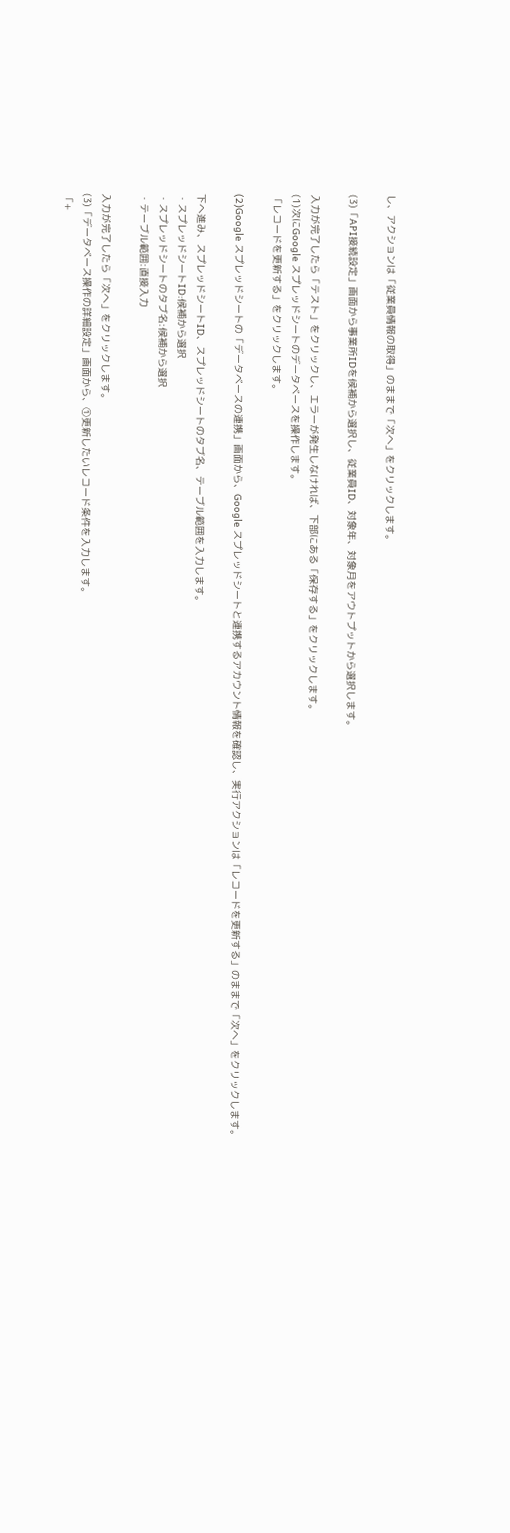し、アクションは「従業員情報の取得」のままで「次へ」をクリックします。

(3)「API接続設定」画面から事業所IDを候補から選択し、従業員ID、対象年、対象月をアウトプットから選択します。

入力が完了したら「テスト」をクリックし、エラーが発生しなければ、下部にある「保存する」をクリックします。
(1)次にGoogle スプレッドシートのデータベースを操作します。
「レコードを更新する」をクリックします。

(2)Google スプレッドシートの「データベースの連携」画面から、Google スプレッドシートと連携するアカウント情報を確認し、実行アクションは「レコードを更新する」のままで「次へ」をクリックします。

下へ進み、スプレッドシートID、スプレッドシートのタブ名、テーブル範囲を入力します。
・スプレッドシートID:候補から選択
・スプレッドシートのタブ名:候補から選択
・テーブル範囲:直接入力

入力が完了したら「次へ」をクリックします。
(3)「データベース操作の詳細設定」画面から、①更新したいレコード条件を入力します。
「+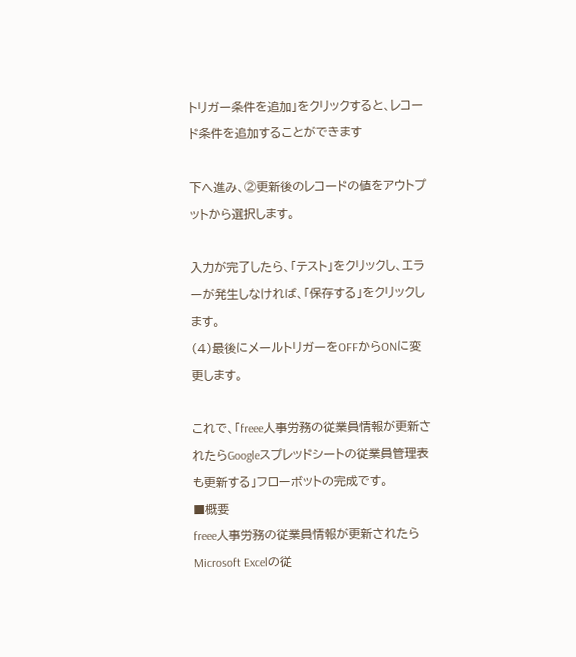トリガー条件を追加」をクリックすると、レコード条件を追加することができます

下へ進み、②更新後のレコードの値をアウトプットから選択します。

入力が完了したら、「テスト」をクリックし、エラーが発生しなければ、「保存する」をクリックします。
(4)最後にメールトリガーをOFFからONに変更します。

これで、「freee人事労務の従業員情報が更新されたらGoogleスプレッドシートの従業員管理表も更新する」フローボットの完成です。
■概要
freee人事労務の従業員情報が更新されたらMicrosoft Excelの従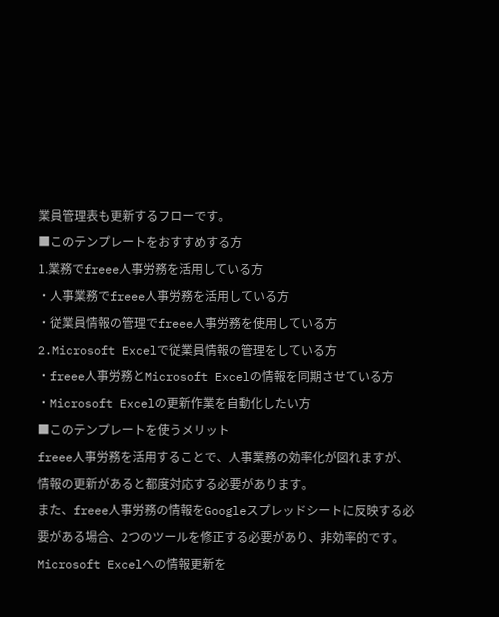業員管理表も更新するフローです。
■このテンプレートをおすすめする方
1.業務でfreee人事労務を活用している方
・人事業務でfreee人事労務を活用している方
・従業員情報の管理でfreee人事労務を使用している方
2.Microsoft Excelで従業員情報の管理をしている方
・freee人事労務とMicrosoft Excelの情報を同期させている方
・Microsoft Excelの更新作業を自動化したい方
■このテンプレートを使うメリット
freee人事労務を活用することで、人事業務の効率化が図れますが、情報の更新があると都度対応する必要があります。
また、freee人事労務の情報をGoogleスプレッドシートに反映する必要がある場合、2つのツールを修正する必要があり、非効率的です。
Microsoft Excelへの情報更新を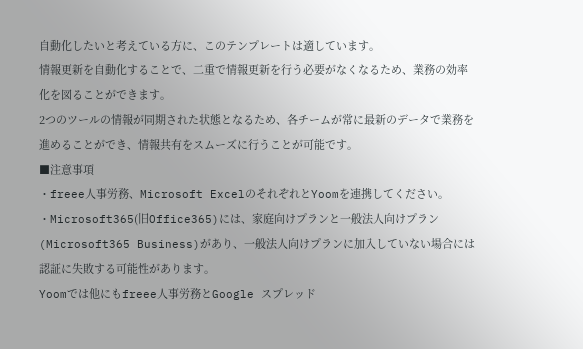自動化したいと考えている方に、このテンプレートは適しています。
情報更新を自動化することで、二重で情報更新を行う必要がなくなるため、業務の効率化を図ることができます。
2つのツールの情報が同期された状態となるため、各チームが常に最新のデータで業務を進めることができ、情報共有をスムーズに行うことが可能です。
■注意事項
・freee人事労務、Microsoft ExcelのそれぞれとYoomを連携してください。
・Microsoft365(旧Office365)には、家庭向けプランと一般法人向けプラン(Microsoft365 Business)があり、一般法人向けプランに加入していない場合には認証に失敗する可能性があります。
Yoomでは他にもfreee人事労務とGoogle スプレッド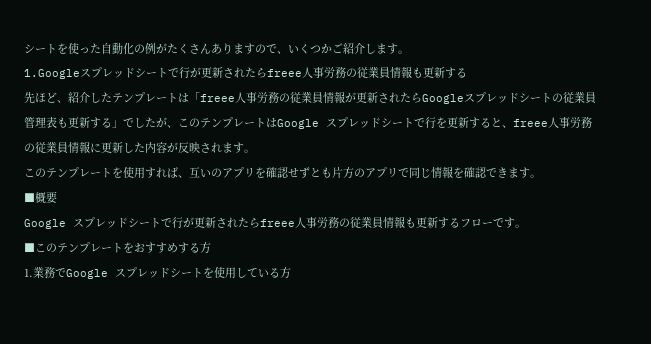シートを使った自動化の例がたくさんありますので、いくつかご紹介します。
1.Googleスプレッドシートで行が更新されたらfreee人事労務の従業員情報も更新する
先ほど、紹介したテンプレートは「freee人事労務の従業員情報が更新されたらGoogleスプレッドシートの従業員管理表も更新する」でしたが、このテンプレートはGoogle スプレッドシートで行を更新すると、freee人事労務の従業員情報に更新した内容が反映されます。
このテンプレートを使用すれば、互いのアプリを確認せずとも片方のアプリで同じ情報を確認できます。
■概要
Google スプレッドシートで行が更新されたらfreee人事労務の従業員情報も更新するフローです。
■このテンプレートをおすすめする方
1.業務でGoogle スプレッドシートを使用している方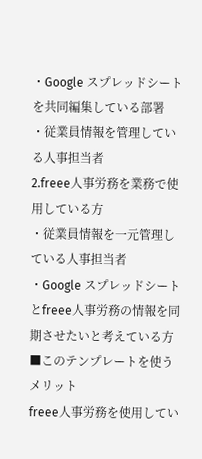・Google スプレッドシートを共同編集している部署
・従業員情報を管理している人事担当者
2.freee人事労務を業務で使用している方
・従業員情報を一元管理している人事担当者
・Google スプレッドシートとfreee人事労務の情報を同期させたいと考えている方
■このテンプレートを使うメリット
freee人事労務を使用してい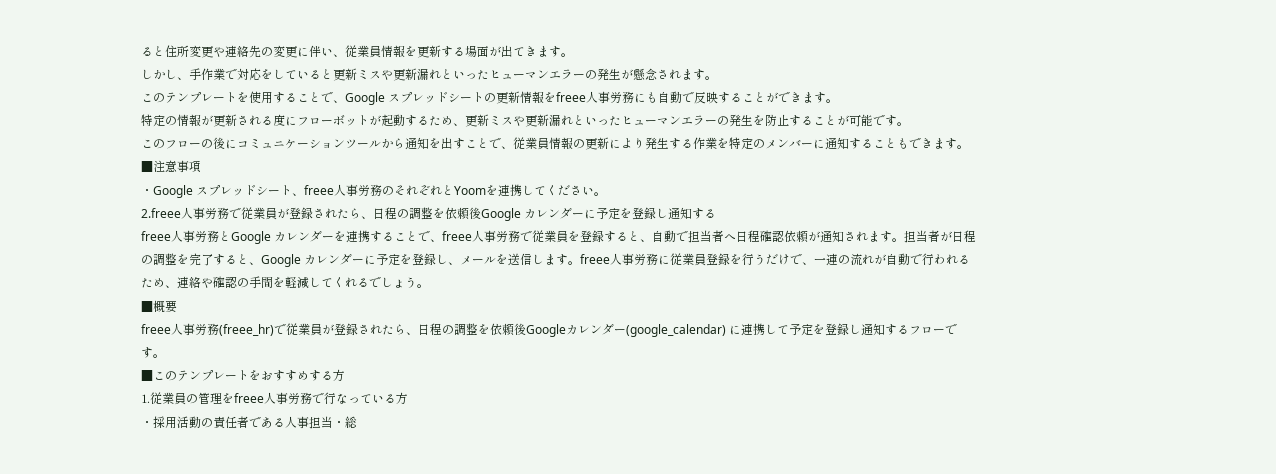ると住所変更や連絡先の変更に伴い、従業員情報を更新する場面が出てきます。
しかし、手作業で対応をしていると更新ミスや更新漏れといったヒューマンエラーの発生が懸念されます。
このテンプレートを使用することで、Google スプレッドシートの更新情報をfreee人事労務にも自動で反映することができます。
特定の情報が更新される度にフローボットが起動するため、更新ミスや更新漏れといったヒューマンエラーの発生を防止することが可能です。
このフローの後にコミュニケーションツールから通知を出すことで、従業員情報の更新により発生する作業を特定のメンバーに通知することもできます。
■注意事項
・Google スプレッドシート、freee人事労務のそれぞれとYoomを連携してください。
2.freee人事労務で従業員が登録されたら、日程の調整を依頼後Google カレンダーに予定を登録し通知する
freee人事労務とGoogle カレンダーを連携することで、freee人事労務で従業員を登録すると、自動で担当者へ日程確認依頼が通知されます。担当者が日程の調整を完了すると、Google カレンダーに予定を登録し、メールを送信します。freee人事労務に従業員登録を行うだけで、一連の流れが自動で行われるため、連絡や確認の手間を軽減してくれるでしょう。
■概要
freee人事労務(freee_hr)で従業員が登録されたら、日程の調整を依頼後Googleカレンダー(google_calendar) に連携して予定を登録し通知するフローです。
■このテンプレートをおすすめする方
1.従業員の管理をfreee人事労務で行なっている方
・採用活動の責任者である人事担当・総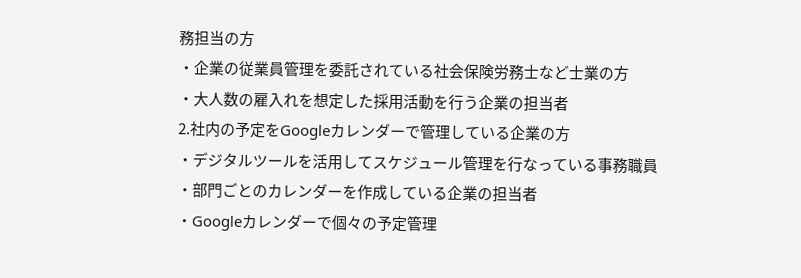務担当の方
・企業の従業員管理を委託されている社会保険労務士など士業の方
・大人数の雇入れを想定した採用活動を行う企業の担当者
2.社内の予定をGoogleカレンダーで管理している企業の方
・デジタルツールを活用してスケジュール管理を行なっている事務職員
・部門ごとのカレンダーを作成している企業の担当者
・Googleカレンダーで個々の予定管理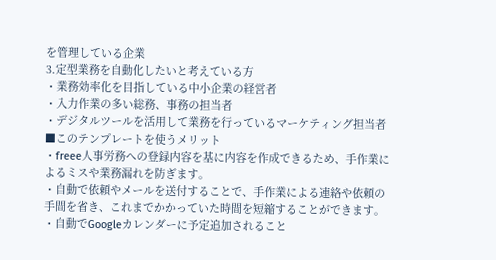を管理している企業
3.定型業務を自動化したいと考えている方
・業務効率化を目指している中小企業の経営者
・入力作業の多い総務、事務の担当者
・デジタルツールを活用して業務を行っているマーケティング担当者
■このテンプレートを使うメリット
・freee人事労務への登録内容を基に内容を作成できるため、手作業によるミスや業務漏れを防ぎます。
・自動で依頼やメールを送付することで、手作業による連絡や依頼の手間を省き、これまでかかっていた時間を短縮することができます。
・自動でGoogleカレンダーに予定追加されること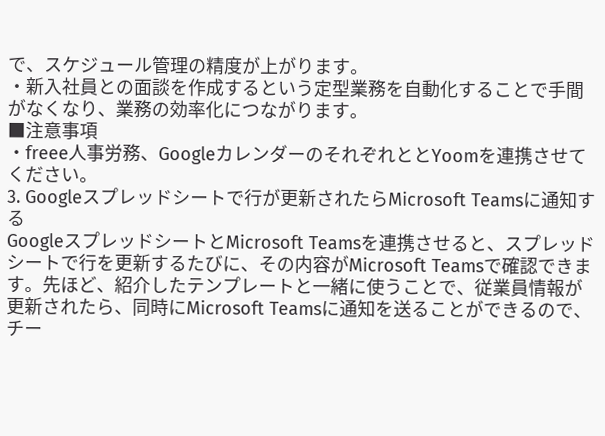で、スケジュール管理の精度が上がります。
・新入社員との面談を作成するという定型業務を自動化することで手間がなくなり、業務の効率化につながります。
■注意事項
・freee人事労務、GoogleカレンダーのそれぞれととYoomを連携させてください。
3. Googleスプレッドシートで行が更新されたらMicrosoft Teamsに通知する
GoogleスプレッドシートとMicrosoft Teamsを連携させると、スプレッドシートで行を更新するたびに、その内容がMicrosoft Teamsで確認できます。先ほど、紹介したテンプレートと一緒に使うことで、従業員情報が更新されたら、同時にMicrosoft Teamsに通知を送ることができるので、チー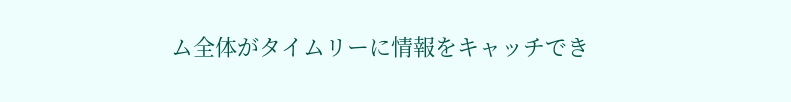ム全体がタイムリーに情報をキャッチでき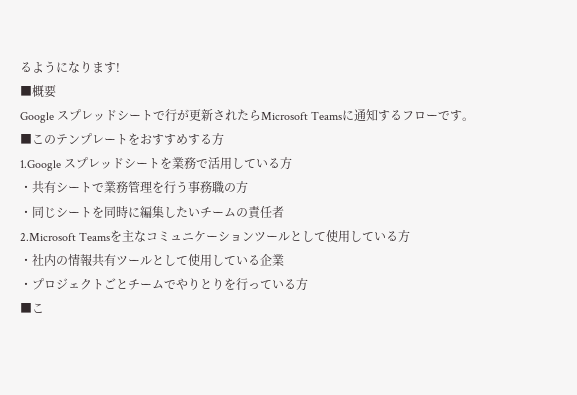るようになります!
■概要
Google スプレッドシートで行が更新されたらMicrosoft Teamsに通知するフローです。
■このテンプレートをおすすめする方
1.Google スプレッドシートを業務で活用している方
・共有シートで業務管理を行う事務職の方
・同じシートを同時に編集したいチームの責任者
2.Microsoft Teamsを主なコミュニケーションツールとして使用している方
・社内の情報共有ツールとして使用している企業
・プロジェクトごとチームでやりとりを行っている方
■こ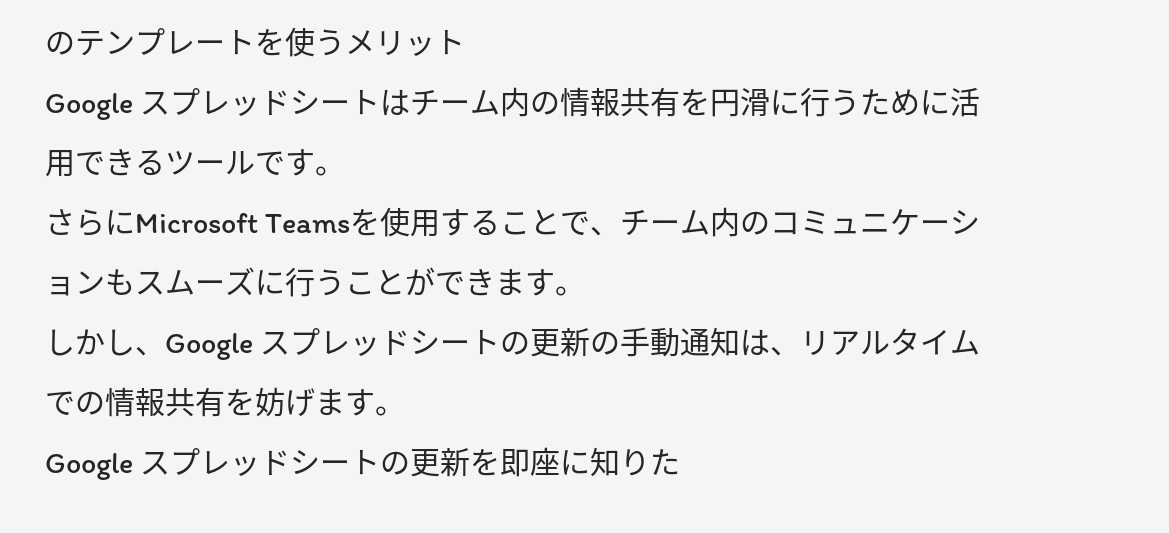のテンプレートを使うメリット
Google スプレッドシートはチーム内の情報共有を円滑に行うために活用できるツールです。
さらにMicrosoft Teamsを使用することで、チーム内のコミュニケーションもスムーズに行うことができます。
しかし、Google スプレッドシートの更新の手動通知は、リアルタイムでの情報共有を妨げます。
Google スプレッドシートの更新を即座に知りた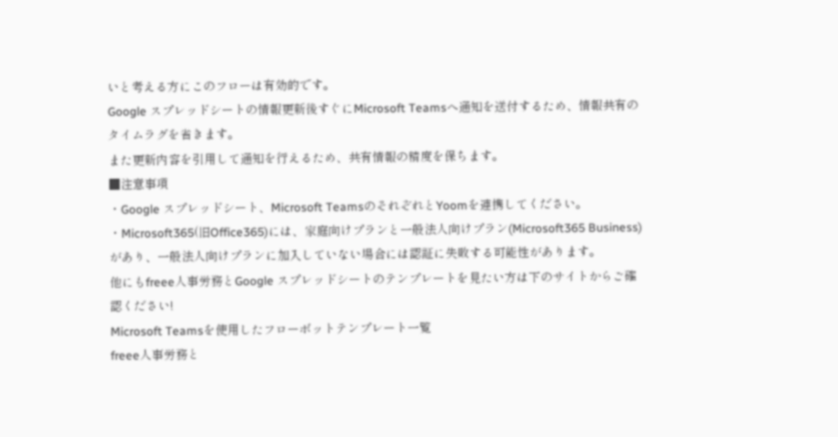いと考える方にこのフローは有効的です。
Google スプレッドシートの情報更新後すぐにMicrosoft Teamsへ通知を送付するため、情報共有のタイムラグを省きます。
また更新内容を引用して通知を行えるため、共有情報の精度を保ちます。
■注意事項
・Google スプレッドシート、Microsoft TeamsのそれぞれとYoomを連携してください。
・Microsoft365(旧Office365)には、家庭向けプランと一般法人向けプラン(Microsoft365 Business)があり、一般法人向けプランに加入していない場合には認証に失敗する可能性があります。
他にもfreee人事労務とGoogle スプレッドシートのテンプレートを見たい方は下のサイトからご確認ください!
Microsoft Teamsを使用したフローボットテンプレート一覧
freee人事労務と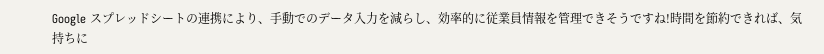Google スプレッドシートの連携により、手動でのデータ入力を減らし、効率的に従業員情報を管理できそうですね!時間を節約できれば、気持ちに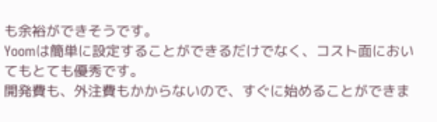も余裕ができそうです。
Yoomは簡単に設定することができるだけでなく、コスト面においてもとても優秀です。
開発費も、外注費もかからないので、すぐに始めることができま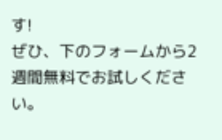す!
ぜひ、下のフォームから2週間無料でお試しください。